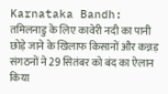Karnataka Bandh: तमिलनाडु के लिए कावेरी नदी का पानी छोड़े जाने के खिलाफ किसानों और कन्नड़ संगठनों ने 29 सितंबर को बंद का ऐलान किया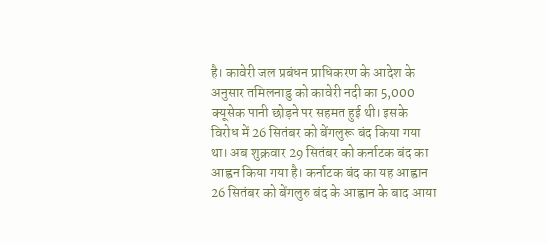है। कावेरी जल प्रबंधन प्राधिकरण के आदेश के अनुसार तमिलनाडु को कावेरी नदी का 5,000 क्यूसेक पानी छोड़ने पर सहमत हुई थी। इसके विरोध में 26 सितंबर को बेंगलुरू बंद किया गया था। अब शुक्रवार 29 सितंबर को कर्नाटक बंद का आह्वन किया गया है। कर्नाटक बंद का यह आह्वान 26 सितंबर को बेंगलुरु बंद के आह्वान के बाद आया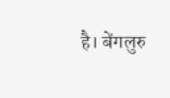है। बेंगलुरु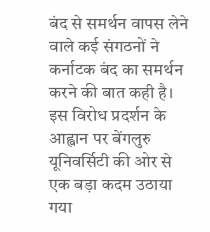बंद से समर्थन वापस लेने वाले कई संगठनों ने कर्नाटक बंद का समर्थन करने की बात कही है। इस विरोध प्रदर्शन के आह्वान पर बेंगलुरु यूनिवर्सिटी की ओर से एक बड़ा कदम उठाया गया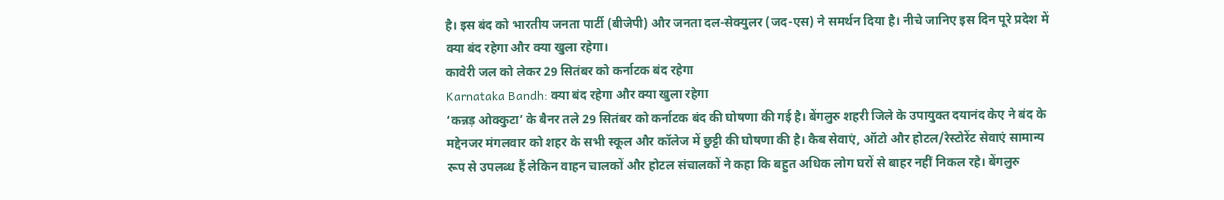है। इस बंद को भारतीय जनता पार्टी (बीजेपी) और जनता दल-सेक्युलर (जद-एस) ने समर्थन दिया है। नीचे जानिए इस दिन पूरे प्रदेश में क्या बंद रहेगा और क्या खुला रहेगा।
कावेरी जल को लेकर 29 सितंबर को कर्नाटक बंद रहेगा
Karnataka Bandh: क्या बंद रहेगा और क्या खुला रहेगा
‘कन्नड़ ओक्कुटा’ के बैनर तले 29 सितंबर को कर्नाटक बंद की घोषणा की गई है। बेंगलुरु शहरी जिले के उपायुक्त दयानंद केए ने बंद के मद्देनजर मंगलवार को शहर के सभी स्कूल और कॉलेज में छुट्टी की घोषणा की है। कैब सेवाएं, ऑटो और होटल/रेस्टोरेंट सेवाएं सामान्य रूप से उपलब्ध हैं लेकिन वाहन चालकों और होटल संचालकों ने कहा कि बहुत अधिक लोग घरों से बाहर नहीं निकल रहे। बेंगलुरु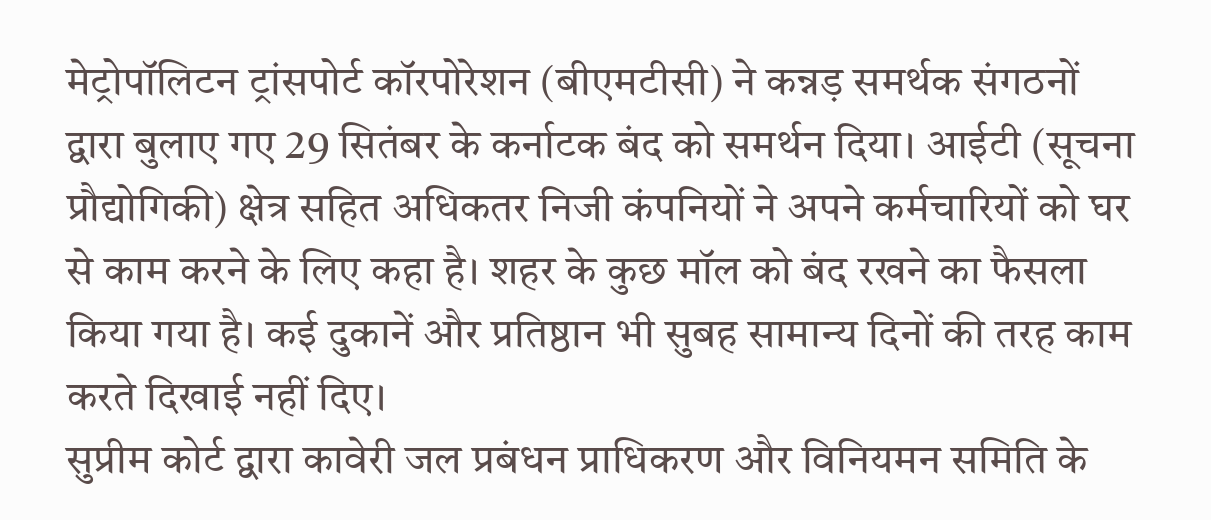मेट्रोपॉलिटन ट्रांसपोर्ट कॉरपोरेशन (बीएमटीसी) ने कन्नड़ समर्थक संगठनों द्वारा बुलाए गए 29 सितंबर के कर्नाटक बंद को समर्थन दिया। आईटी (सूचना प्रौद्योगिकी) क्षेत्र सहित अधिकतर निजी कंपनियों ने अपने कर्मचारियों को घर से काम करने के लिए कहा है। शहर के कुछ मॉल को बंद रखने का फैसला किया गया है। कई दुकानें और प्रतिष्ठान भी सुबह सामान्य दिनों की तरह काम करते दिखाई नहीं दिए।
सुप्रीम कोर्ट द्वारा कावेरी जल प्रबंधन प्राधिकरण और विनियमन समिति के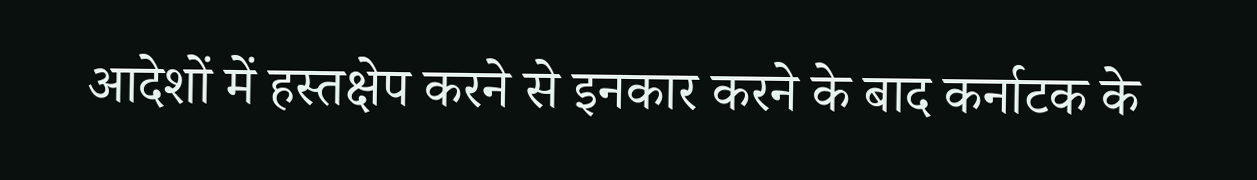आदेशों में हस्तक्षेप करने से इनकार करने के बाद कर्नाटक के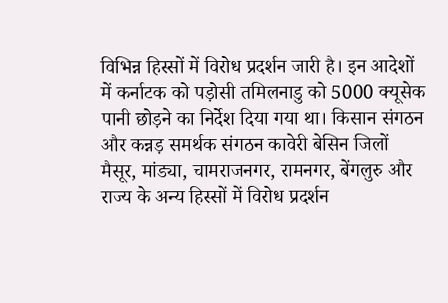विभिन्न हिस्सों में विरोध प्रदर्शन जारी है। इन आदेशों में कर्नाटक को पड़ोसी तमिलनाडु को 5000 क्यूसेक पानी छोड़ने का निर्देश दिया गया था। किसान संगठन और कन्नड़ समर्थक संगठन कावेरी बेसिन जिलों मैसूर, मांड्या, चामराजनगर, रामनगर, बेंगलुरु और राज्य के अन्य हिस्सों में विरोध प्रदर्शन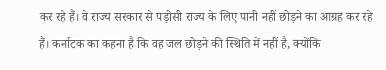कर रहे हैं। वे राज्य सरकार से पड़ोसी राज्य के लिए पानी नहीं छोड़ने का आग्रह कर रहे हैं। कर्नाटक का कहना है कि वह जल छोड़ने की स्थिति में नहीं है, क्योंकि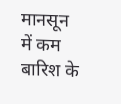मानसून में कम बारिश के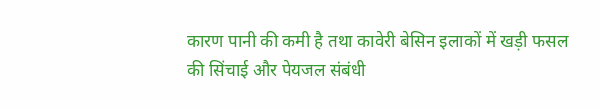कारण पानी की कमी है तथा कावेरी बेसिन इलाकों में खड़ी फसल की सिंचाई और पेयजल संबंधी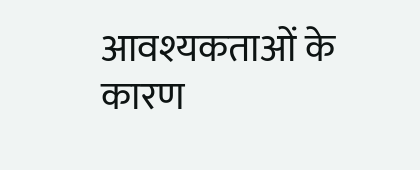आवश्यकताओं के कारण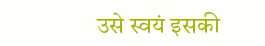उसे स्वयं इसकी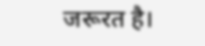जरूरत है।